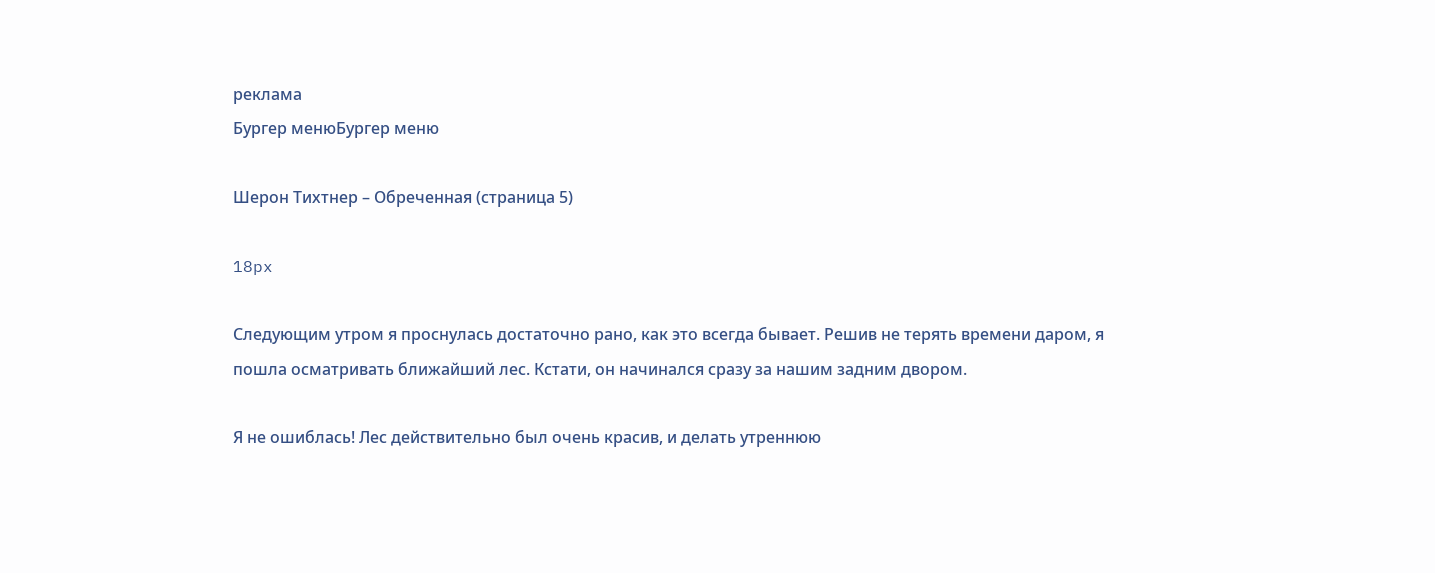реклама
Бургер менюБургер меню

Шерон Тихтнер – Обреченная (страница 5)

18px

Следующим утром я проснулась достаточно рано, как это всегда бывает. Решив не терять времени даром, я пошла осматривать ближайший лес. Кстати, он начинался сразу за нашим задним двором.

Я не ошиблась! Лес действительно был очень красив, и делать утреннюю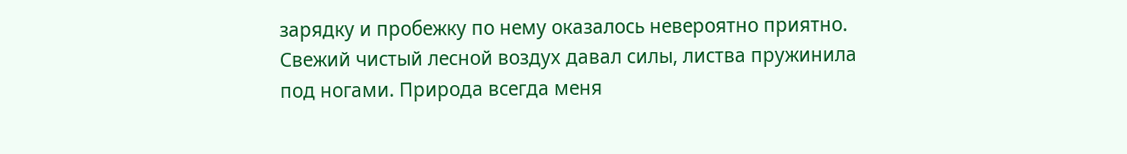зарядку и пробежку по нему оказалось невероятно приятно. Свежий чистый лесной воздух давал силы, листва пружинила под ногами. Природа всегда меня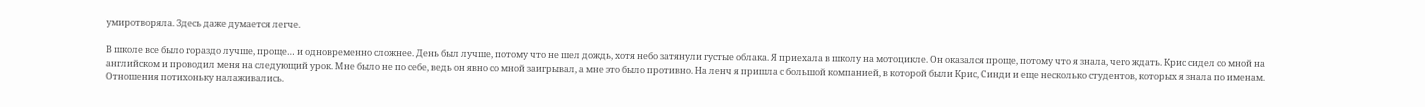умиротворяла. Здесь даже думается легче.

В школе все было гораздо лучше, проще… и одновременно сложнее. День был лучше, потому что не шел дождь, хотя небо затянули густые облака. Я приехала в школу на мотоцикле. Он оказался проще, потому что я знала, чего ждать. Крис сидел со мной на английском и проводил меня на следующий урок. Мне было не по себе, ведь он явно со мной заигрывал, а мне это было противно. На ленч я пришла с большой компанией, в которой были Крис, Синди и еще несколько студентов, которых я знала по именам. Отношения потихоньку налаживались.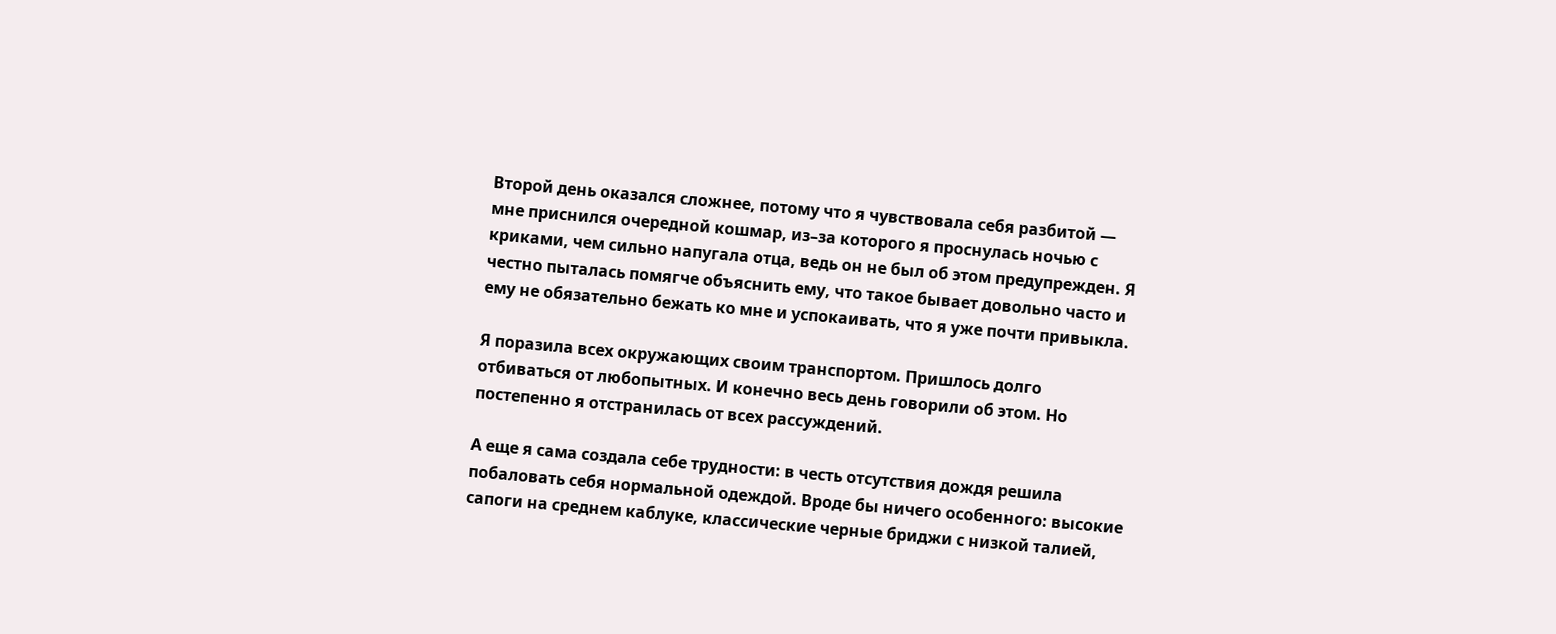Второй день оказался сложнее, потому что я чувствовала себя разбитой — мне приснился очередной кошмар, из–за которого я проснулась ночью с криками, чем сильно напугала отца, ведь он не был об этом предупрежден. Я честно пыталась помягче объяснить ему, что такое бывает довольно часто и ему не обязательно бежать ко мне и успокаивать, что я уже почти привыкла.

Я поразила всех окружающих своим транспортом. Пришлось долго отбиваться от любопытных. И конечно весь день говорили об этом. Но постепенно я отстранилась от всех рассуждений.

А еще я сама создала себе трудности: в честь отсутствия дождя решила побаловать себя нормальной одеждой. Вроде бы ничего особенного: высокие сапоги на среднем каблуке, классические черные бриджи с низкой талией,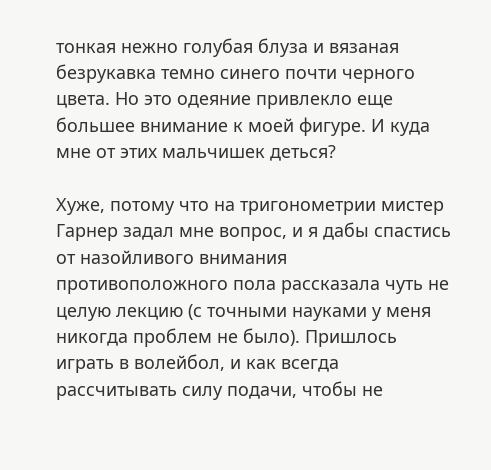тонкая нежно голубая блуза и вязаная безрукавка темно синего почти черного цвета. Но это одеяние привлекло еще большее внимание к моей фигуре. И куда мне от этих мальчишек деться?

Хуже, потому что на тригонометрии мистер Гарнер задал мне вопрос, и я дабы спастись от назойливого внимания противоположного пола рассказала чуть не целую лекцию (с точными науками у меня никогда проблем не было). Пришлось играть в волейбол, и как всегда рассчитывать силу подачи, чтобы не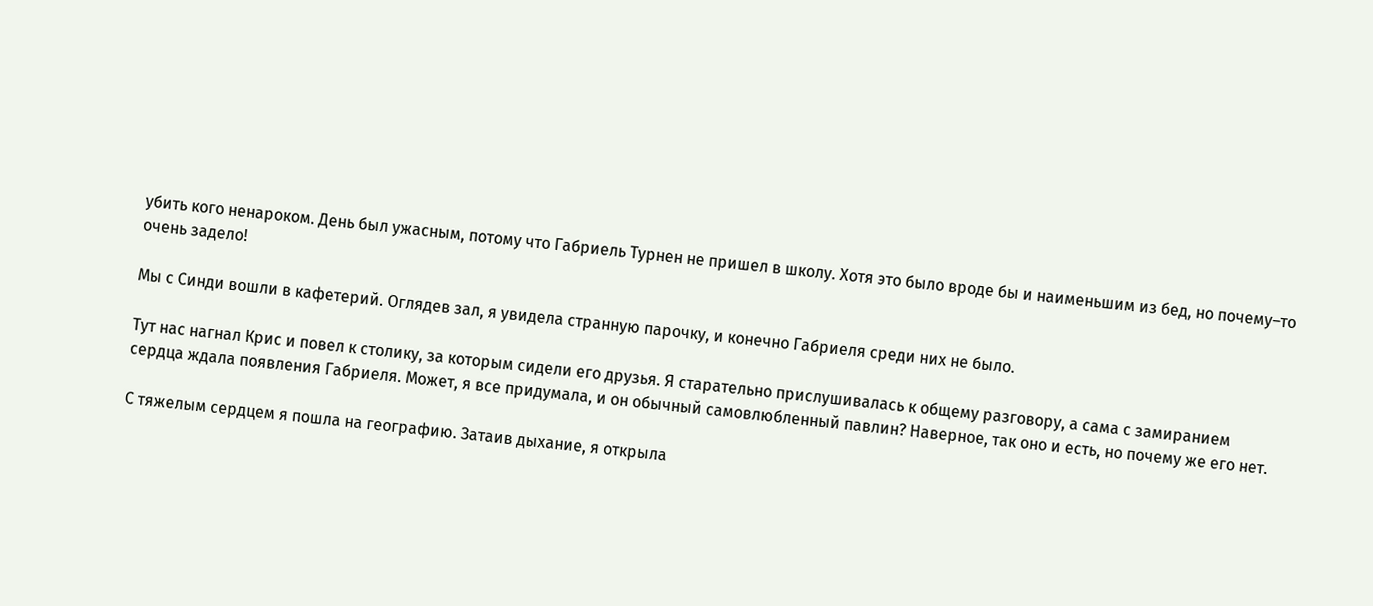убить кого ненароком. День был ужасным, потому что Габриель Турнен не пришел в школу. Хотя это было вроде бы и наименьшим из бед, но почему–то очень задело!

Мы с Синди вошли в кафетерий. Оглядев зал, я увидела странную парочку, и конечно Габриеля среди них не было.

Тут нас нагнал Крис и повел к столику, за которым сидели его друзья. Я старательно прислушивалась к общему разговору, а сама с замиранием сердца ждала появления Габриеля. Может, я все придумала, и он обычный самовлюбленный павлин? Наверное, так оно и есть, но почему же его нет.

С тяжелым сердцем я пошла на географию. Затаив дыхание, я открыла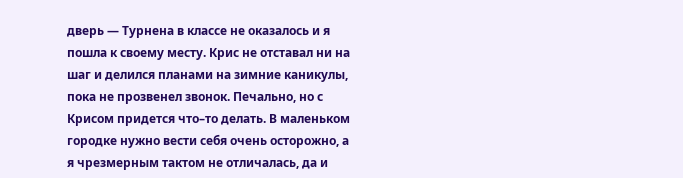дверь — Турнена в классе не оказалось и я пошла к своему месту. Крис не отставал ни на шаг и делился планами на зимние каникулы, пока не прозвенел звонок. Печально, но с Крисом придется что–то делать. В маленьком городке нужно вести себя очень осторожно, а я чрезмерным тактом не отличалась, да и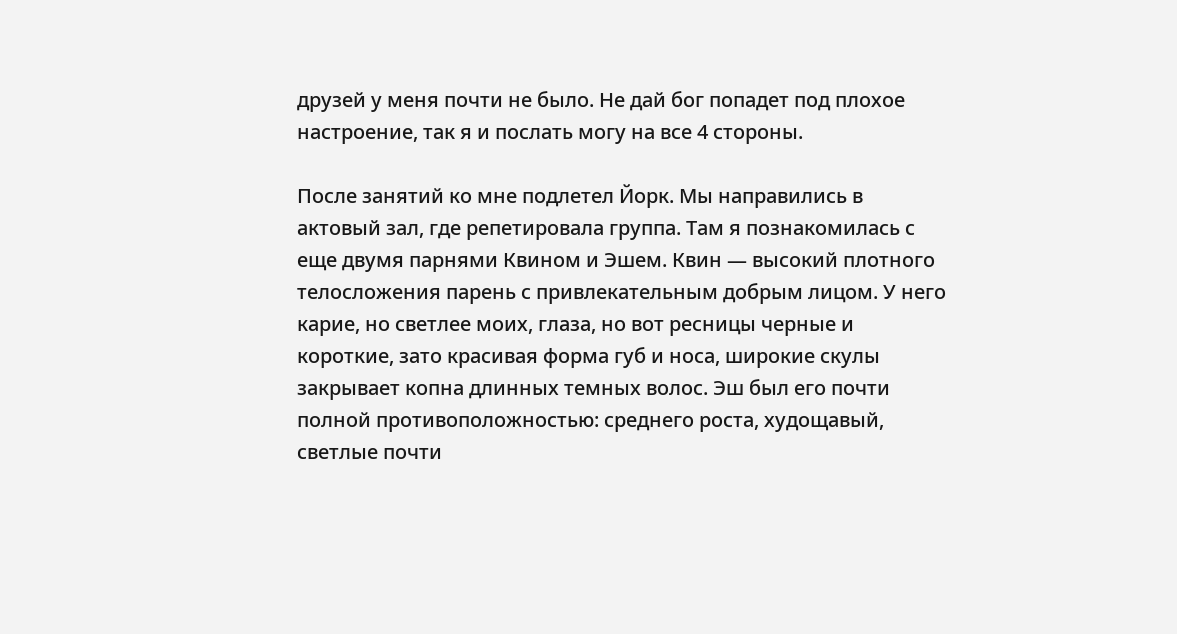друзей у меня почти не было. Не дай бог попадет под плохое настроение, так я и послать могу на все 4 стороны.

После занятий ко мне подлетел Йорк. Мы направились в актовый зал, где репетировала группа. Там я познакомилась с еще двумя парнями Квином и Эшем. Квин — высокий плотного телосложения парень с привлекательным добрым лицом. У него карие, но светлее моих, глаза, но вот ресницы черные и короткие, зато красивая форма губ и носа, широкие скулы закрывает копна длинных темных волос. Эш был его почти полной противоположностью: среднего роста, худощавый, светлые почти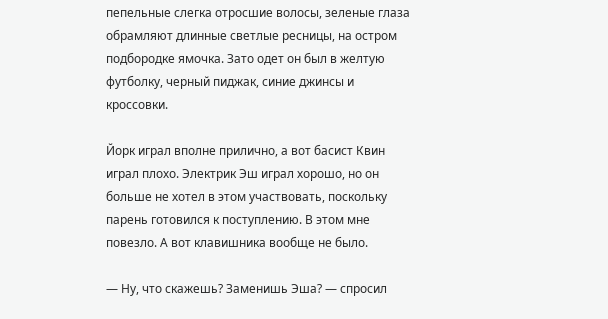пепельные слегка отросшие волосы, зеленые глаза обрамляют длинные светлые ресницы, на остром подбородке ямочка. Зато одет он был в желтую футболку, черный пиджак, синие джинсы и кроссовки.

Йорк играл вполне прилично, а вот басист Квин играл плохо. Электрик Эш играл хорошо, но он больше не хотел в этом участвовать, поскольку парень готовился к поступлению. В этом мне повезло. А вот клавишника вообще не было.

— Ну, что скажешь? Заменишь Эша? — спросил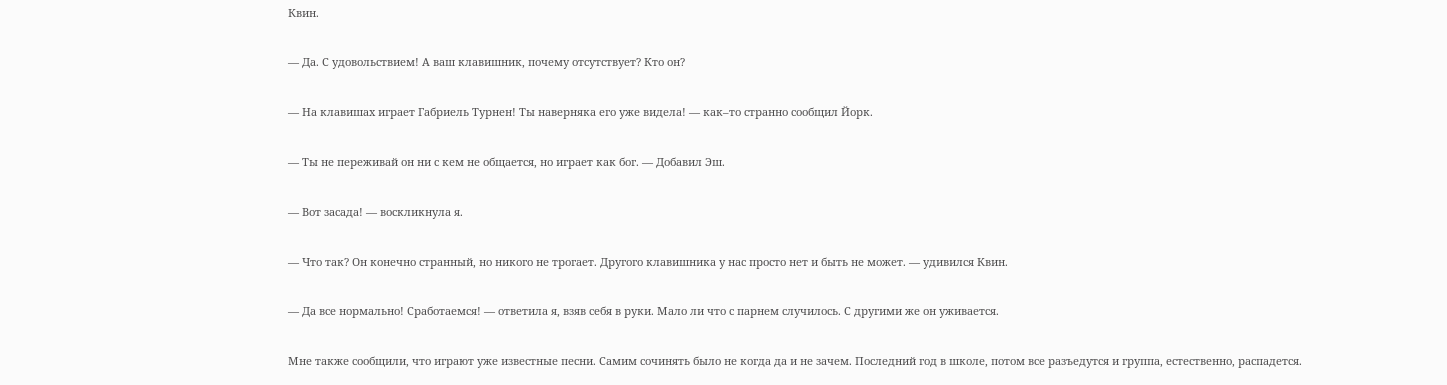Квин.

— Да. С удовольствием! А ваш клавишник, почему отсутствует? Кто он?

— На клавишах играет Габриель Турнен! Ты наверняка его уже видела! — как–то странно сообщил Йорк.

— Ты не переживай он ни с кем не общается, но играет как бог. — Добавил Эш.

— Вот засада! — воскликнула я.

— Что так? Он конечно странный, но никого не трогает. Другого клавишника у нас просто нет и быть не может. — удивился Квин.

— Да все нормально! Сработаемся! — ответила я, взяв себя в руки. Мало ли что с парнем случилось. С другими же он уживается.

Мне также сообщили, что играют уже известные песни. Самим сочинять было не когда да и не зачем. Последний год в школе, потом все разъедутся и группа, естественно, распадется.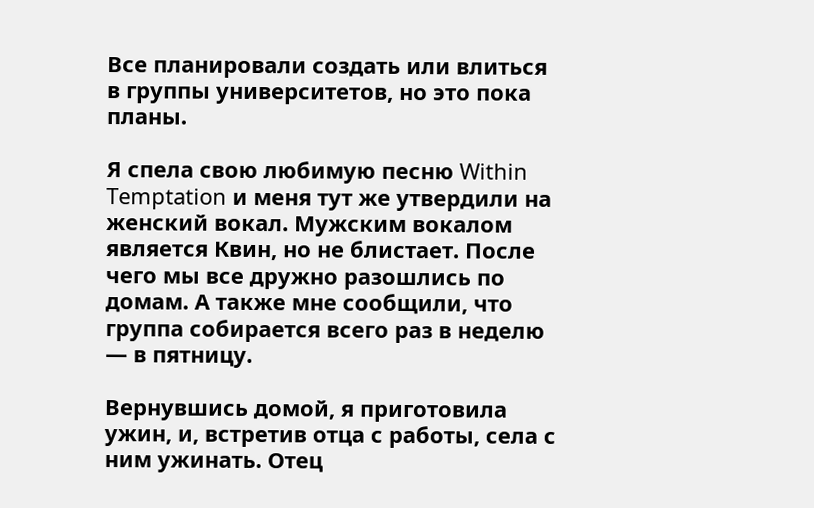Все планировали создать или влиться в группы университетов, но это пока планы.

Я спела свою любимую песню Within Temptation и меня тут же утвердили на женский вокал. Мужским вокалом является Квин, но не блистает. После чего мы все дружно разошлись по домам. А также мне сообщили, что группа собирается всего раз в неделю — в пятницу.

Вернувшись домой, я приготовила ужин, и, встретив отца с работы, села с ним ужинать. Отец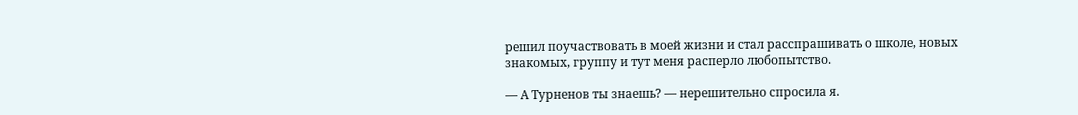решил поучаствовать в моей жизни и стал расспрашивать о школе, новых знакомых, группу и тут меня расперло любопытство.

— А Турненов ты знаешь? — нерешительно спросила я.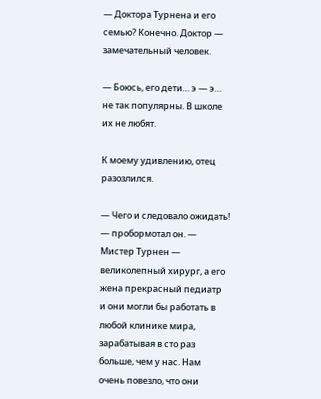— Доктора Турнена и его семью? Конечно. Доктор — замечательный человек.

— Боюсь, его дети… э — э… не так популярны. В школе их не любят.

К моему удивлению, отец разозлился.

— Чего и следовало ожидать! — пробормотал он. — Мистер Турнен — великолепный хирург, а его жена прекрасный педиатр и они могли бы работать в любой клинике мира, зарабатывая в сто раз больше, чем у нас. Нам очень повезло, что они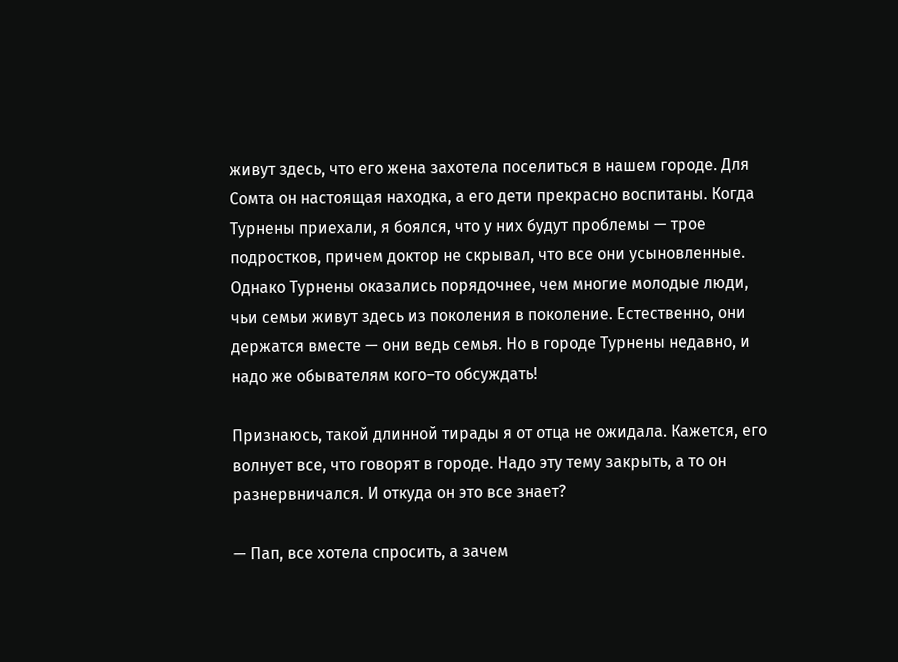живут здесь, что его жена захотела поселиться в нашем городе. Для Сомта он настоящая находка, а его дети прекрасно воспитаны. Когда Турнены приехали, я боялся, что у них будут проблемы — трое подростков, причем доктор не скрывал, что все они усыновленные. Однако Турнены оказались порядочнее, чем многие молодые люди, чьи семьи живут здесь из поколения в поколение. Естественно, они держатся вместе — они ведь семья. Но в городе Турнены недавно, и надо же обывателям кого–то обсуждать!

Признаюсь, такой длинной тирады я от отца не ожидала. Кажется, его волнует все, что говорят в городе. Надо эту тему закрыть, а то он разнервничался. И откуда он это все знает?

— Пап, все хотела спросить, а зачем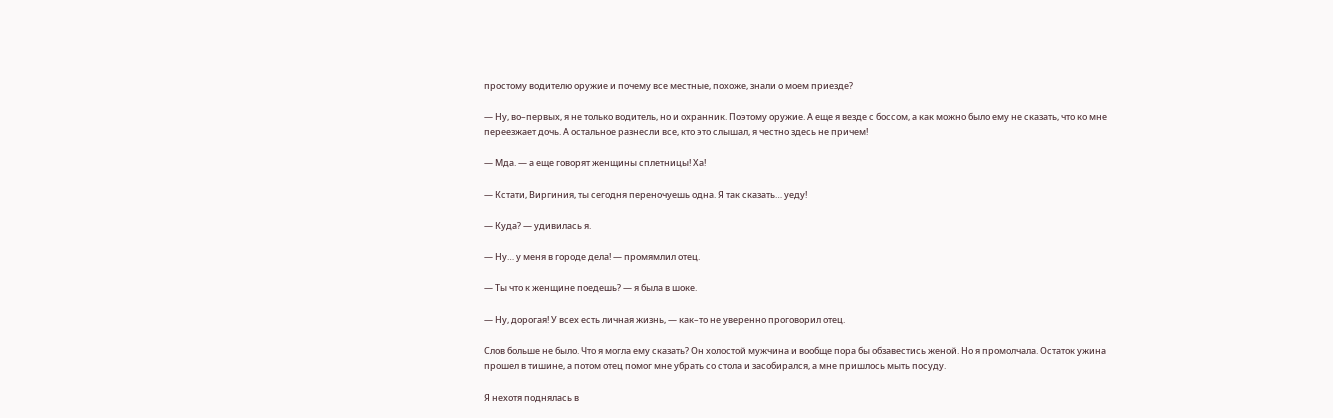простому водителю оружие и почему все местные, похоже, знали о моем приезде?

— Ну, во–первых, я не только водитель, но и охранник. Поэтому оружие. А еще я везде с боссом, а как можно было ему не сказать, что ко мне переезжает дочь. А остальное разнесли все, кто это слышал, я честно здесь не причем!

— Мда. — а еще говорят женщины сплетницы! Ха!

— Кстати, Виргиния, ты сегодня переночуешь одна. Я так сказать… уеду!

— Куда? — удивилась я.

— Ну… у меня в городе дела! — промямлил отец.

— Ты что к женщине поедешь? — я была в шоке.

— Ну, дорогая! У всех есть личная жизнь, — как–то не уверенно проговорил отец.

Слов больше не было. Что я могла ему сказать? Он холостой мужчина и вообще пора бы обзавестись женой. Но я промолчала. Остаток ужина прошел в тишине, а потом отец помог мне убрать со стола и засобирался, а мне пришлось мыть посуду.

Я нехотя поднялась в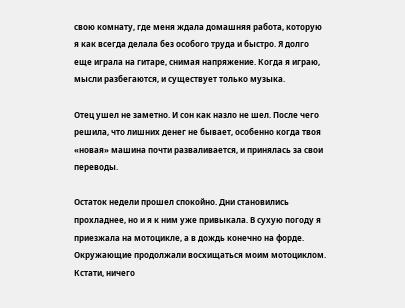свою комнату, где меня ждала домашняя работа, которую я как всегда делала без особого труда и быстро. Я долго еще играла на гитаре, снимая напряжение. Когда я играю, мысли разбегаются, и существует только музыка.

Отец ушел не заметно. И сон как назло не шел. После чего решила, что лишних денег не бывает, особенно когда твоя «новая» машина почти разваливается, и принялась за свои переводы.

Остаток недели прошел спокойно. Дни становились прохладнее, но и я к ним уже привыкала. В сухую погоду я приезжала на мотоцикле, а в дождь конечно на форде. Окружающие продолжали восхищаться моим мотоциклом. Кстати, ничего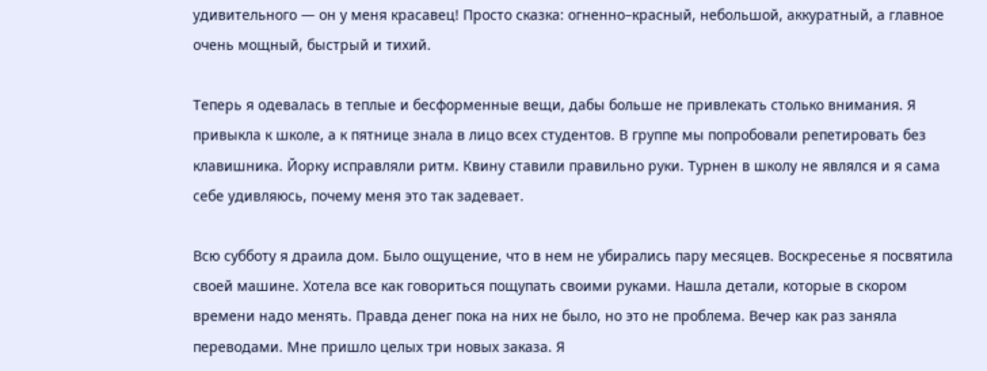удивительного — он у меня красавец! Просто сказка: огненно–красный, небольшой, аккуратный, а главное очень мощный, быстрый и тихий.

Теперь я одевалась в теплые и бесформенные вещи, дабы больше не привлекать столько внимания. Я привыкла к школе, а к пятнице знала в лицо всех студентов. В группе мы попробовали репетировать без клавишника. Йорку исправляли ритм. Квину ставили правильно руки. Турнен в школу не являлся и я сама себе удивляюсь, почему меня это так задевает.

Всю субботу я драила дом. Было ощущение, что в нем не убирались пару месяцев. Воскресенье я посвятила своей машине. Хотела все как говориться пощупать своими руками. Нашла детали, которые в скором времени надо менять. Правда денег пока на них не было, но это не проблема. Вечер как раз заняла переводами. Мне пришло целых три новых заказа. Я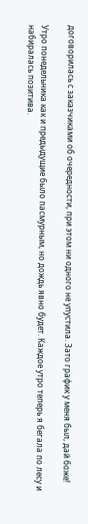договорилась с заказчиками об очередности, при этом ни одного не упустила. Зато график у меня был, дай боже!

Утро понедельника как и предыдущие было пасмурным, но дождь явно будет. Каждое утро теперь я бегала по лесу и набиралась позитива.